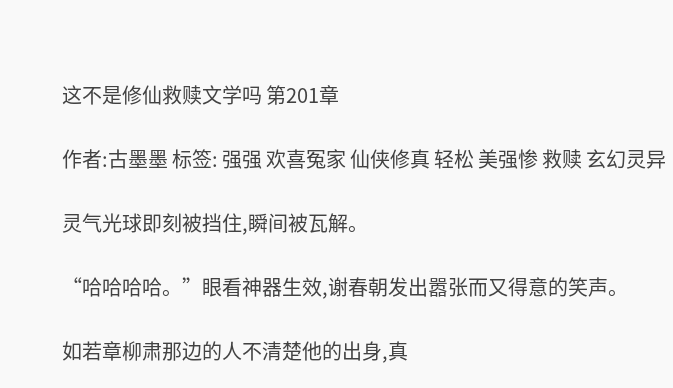这不是修仙救赎文学吗 第201章

作者:古墨墨 标签: 强强 欢喜冤家 仙侠修真 轻松 美强惨 救赎 玄幻灵异

灵气光球即刻被挡住,瞬间被瓦解。

“哈哈哈哈。”眼看神器生效,谢春朝发出嚣张而又得意的笑声。

如若章柳肃那边的人不清楚他的出身,真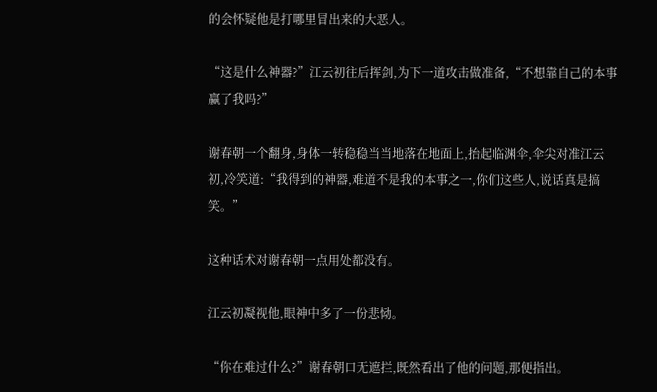的会怀疑他是打哪里冒出来的大恶人。

“这是什么神器?”江云初往后挥剑,为下一道攻击做准备,“不想靠自己的本事赢了我吗?”

谢春朝一个翻身,身体一转稳稳当当地落在地面上,抬起临渊伞,伞尖对准江云初,冷笑道:“我得到的神器,难道不是我的本事之一,你们这些人,说话真是搞笑。”

这种话术对谢春朝一点用处都没有。

江云初凝视他,眼神中多了一份悲恸。

“你在难过什么?”谢春朝口无遮拦,既然看出了他的问题,那便指出。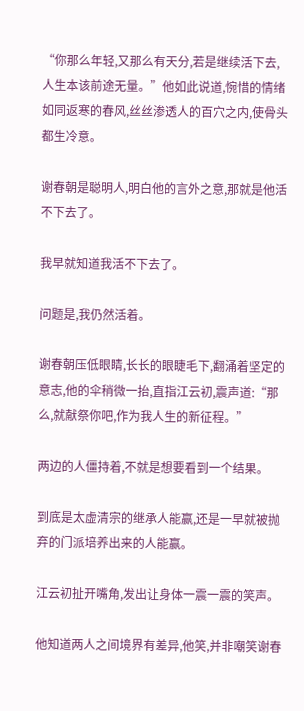“你那么年轻,又那么有天分,若是继续活下去,人生本该前途无量。”他如此说道,惋惜的情绪如同返寒的春风,丝丝渗透人的百穴之内,使骨头都生冷意。

谢春朝是聪明人,明白他的言外之意,那就是他活不下去了。

我早就知道我活不下去了。

问题是,我仍然活着。

谢春朝压低眼睛,长长的眼睫毛下,翻涌着坚定的意志,他的伞稍微一抬,直指江云初,震声道:“那么,就献祭你吧,作为我人生的新征程。”

两边的人僵持着,不就是想要看到一个结果。

到底是太虚清宗的继承人能赢,还是一早就被抛弃的门派培养出来的人能赢。

江云初扯开嘴角,发出让身体一震一震的笑声。

他知道两人之间境界有差异,他笑,并非嘲笑谢春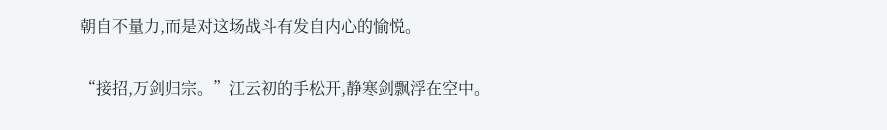朝自不量力,而是对这场战斗有发自内心的愉悦。

“接招,万剑归宗。”江云初的手松开,静寒剑飘浮在空中。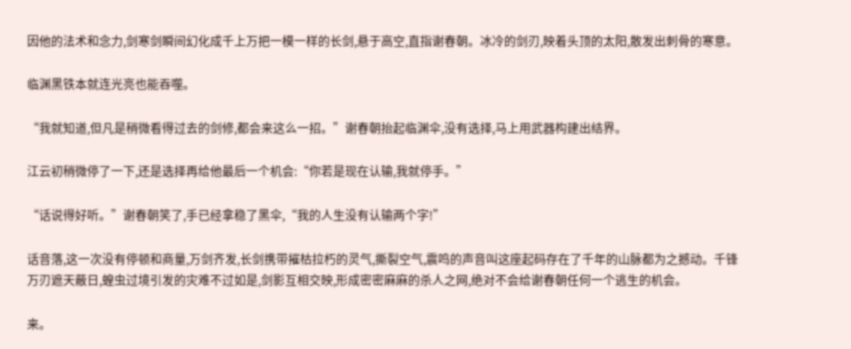因他的法术和念力,剑寒剑瞬间幻化成千上万把一模一样的长剑,悬于高空,直指谢春朝。冰冷的剑刃,映着头顶的太阳,散发出刺骨的寒意。

临渊黑铁本就连光亮也能吞噬。

“我就知道,但凡是稍微看得过去的剑修,都会来这么一招。”谢春朝抬起临渊伞,没有选择,马上用武器构建出结界。

江云初稍微停了一下,还是选择再给他最后一个机会:“你若是现在认输,我就停手。”

“话说得好听。”谢春朝笑了,手已经拿稳了黑伞,“我的人生没有认输两个字!”

话音落,这一次没有停顿和商量,万剑齐发,长剑携带摧枯拉朽的灵气,撕裂空气,震鸣的声音叫这座起码存在了千年的山脉都为之撼动。千锋万刃遮天蔽日,蝗虫过境引发的灾难不过如是,剑影互相交映,形成密密麻麻的杀人之网,绝对不会给谢春朝任何一个逃生的机会。

来。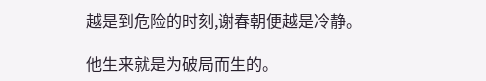越是到危险的时刻,谢春朝便越是冷静。

他生来就是为破局而生的。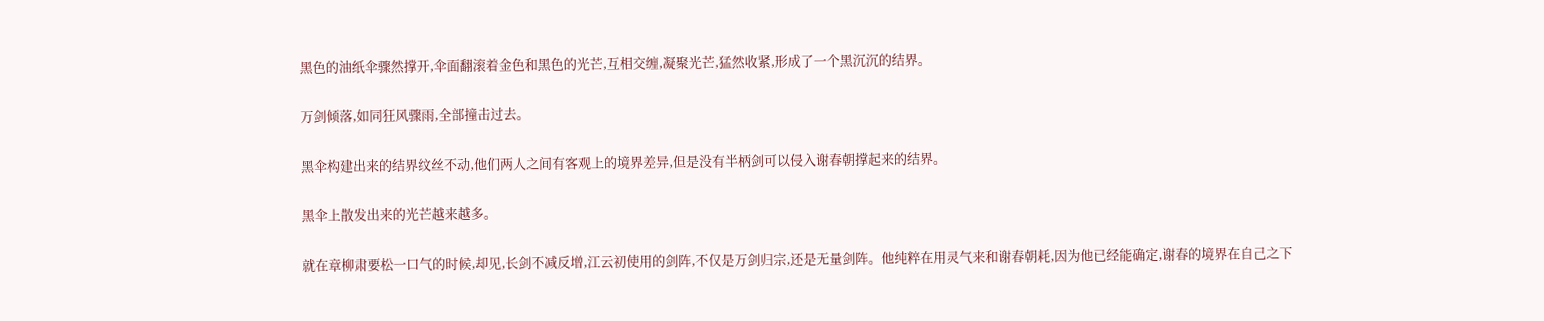黑色的油纸伞骤然撑开,伞面翻滚着金色和黑色的光芒,互相交缠,凝聚光芒,猛然收紧,形成了一个黑沉沉的结界。

万剑倾落,如同狂风骤雨,全部撞击过去。

黑伞构建出来的结界纹丝不动,他们两人之间有客观上的境界差异,但是没有半柄剑可以侵入谢春朝撑起来的结界。

黑伞上散发出来的光芒越来越多。

就在章柳肃要松一口气的时候,却见,长剑不减反增,江云初使用的剑阵,不仅是万剑归宗,还是无量剑阵。他纯粹在用灵气来和谢春朝耗,因为他已经能确定,谢春的境界在自己之下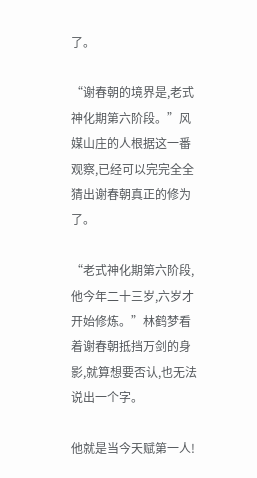了。

“谢春朝的境界是,老式神化期第六阶段。”风媒山庄的人根据这一番观察,已经可以完完全全猜出谢春朝真正的修为了。

“老式神化期第六阶段,他今年二十三岁,六岁才开始修炼。”林鹤梦看着谢春朝抵挡万剑的身影,就算想要否认,也无法说出一个字。

他就是当今天赋第一人!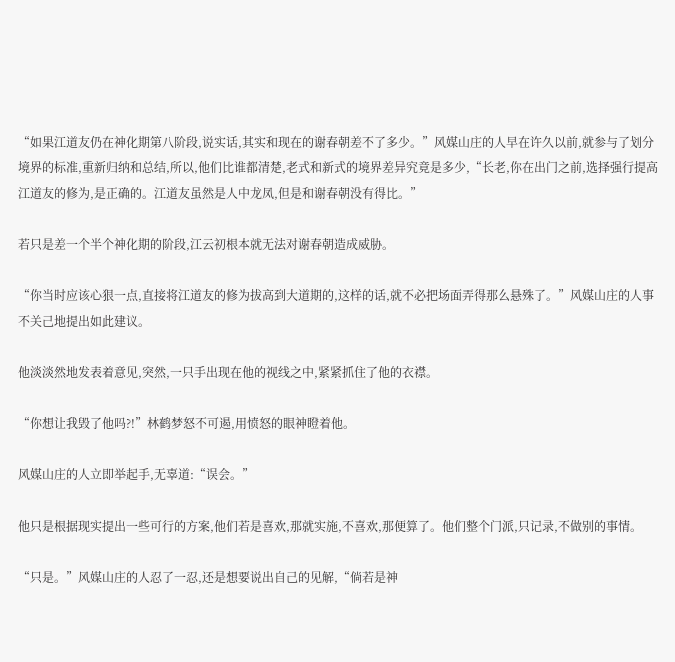“如果江道友仍在神化期第八阶段,说实话,其实和现在的谢春朝差不了多少。”风媒山庄的人早在许久以前,就参与了划分境界的标准,重新归纳和总结,所以,他们比谁都清楚,老式和新式的境界差异究竟是多少,“长老,你在出门之前,选择强行提高江道友的修为,是正确的。江道友虽然是人中龙凤,但是和谢春朝没有得比。”

若只是差一个半个神化期的阶段,江云初根本就无法对谢春朝造成威胁。

“你当时应该心狠一点,直接将江道友的修为拔高到大道期的,这样的话,就不必把场面弄得那么悬殊了。”风媒山庄的人事不关己地提出如此建议。

他淡淡然地发表着意见,突然,一只手出现在他的视线之中,紧紧抓住了他的衣襟。

“你想让我毁了他吗?!”林鹤梦怒不可遏,用愤怒的眼神瞪着他。

风媒山庄的人立即举起手,无辜道:“误会。”

他只是根据现实提出一些可行的方案,他们若是喜欢,那就实施,不喜欢,那便算了。他们整个门派,只记录,不做别的事情。

“只是。”风媒山庄的人忍了一忍,还是想要说出自己的见解,“倘若是神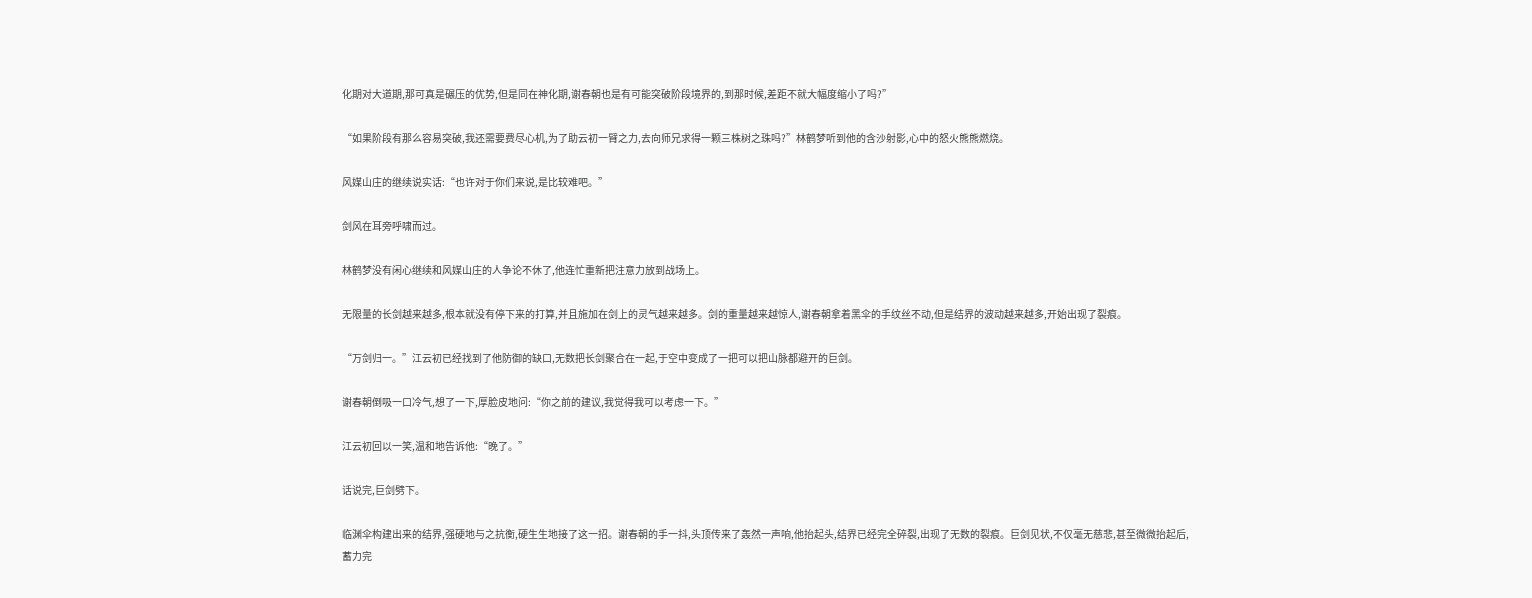化期对大道期,那可真是碾压的优势,但是同在神化期,谢春朝也是有可能突破阶段境界的,到那时候,差距不就大幅度缩小了吗?”

“如果阶段有那么容易突破,我还需要费尽心机,为了助云初一臂之力,去向师兄求得一颗三株树之珠吗?”林鹤梦听到他的含沙射影,心中的怒火熊熊燃烧。

风媒山庄的继续说实话:“也许对于你们来说,是比较难吧。”

剑风在耳旁呼啸而过。

林鹤梦没有闲心继续和风媒山庄的人争论不休了,他连忙重新把注意力放到战场上。

无限量的长剑越来越多,根本就没有停下来的打算,并且施加在剑上的灵气越来越多。剑的重量越来越惊人,谢春朝拿着黑伞的手纹丝不动,但是结界的波动越来越多,开始出现了裂痕。

“万剑归一。”江云初已经找到了他防御的缺口,无数把长剑聚合在一起,于空中变成了一把可以把山脉都避开的巨剑。

谢春朝倒吸一口冷气,想了一下,厚脸皮地问:“你之前的建议,我觉得我可以考虑一下。”

江云初回以一笑,温和地告诉他:“晚了。”

话说完,巨剑劈下。

临渊伞构建出来的结界,强硬地与之抗衡,硬生生地接了这一招。谢春朝的手一抖,头顶传来了轰然一声响,他抬起头,结界已经完全碎裂,出现了无数的裂痕。巨剑见状,不仅毫无慈悲,甚至微微抬起后,蓄力完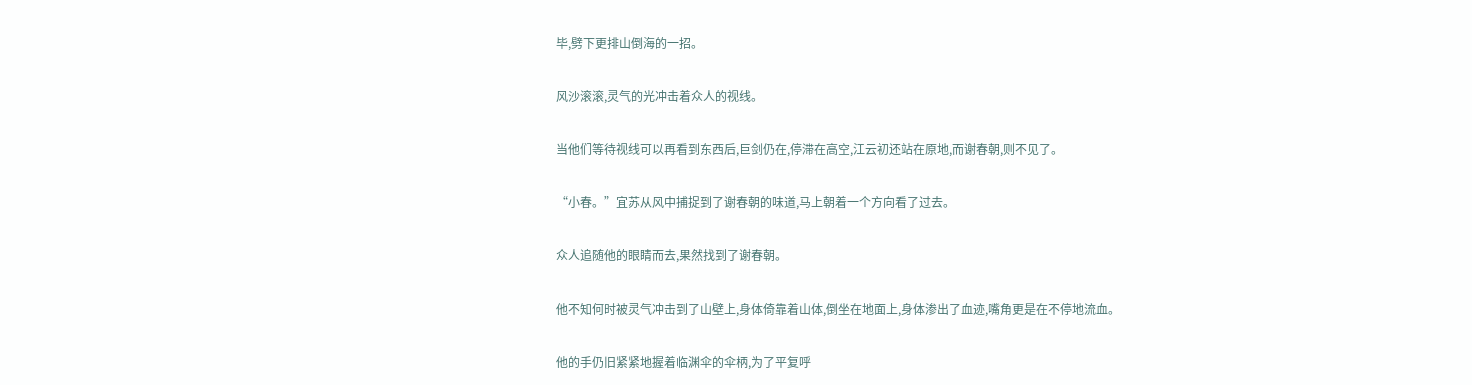毕,劈下更排山倒海的一招。

风沙滚滚,灵气的光冲击着众人的视线。

当他们等待视线可以再看到东西后,巨剑仍在,停滞在高空,江云初还站在原地,而谢春朝,则不见了。

“小春。”宜苏从风中捕捉到了谢春朝的味道,马上朝着一个方向看了过去。

众人追随他的眼睛而去,果然找到了谢春朝。

他不知何时被灵气冲击到了山壁上,身体倚靠着山体,倒坐在地面上,身体渗出了血迹,嘴角更是在不停地流血。

他的手仍旧紧紧地握着临渊伞的伞柄,为了平复呼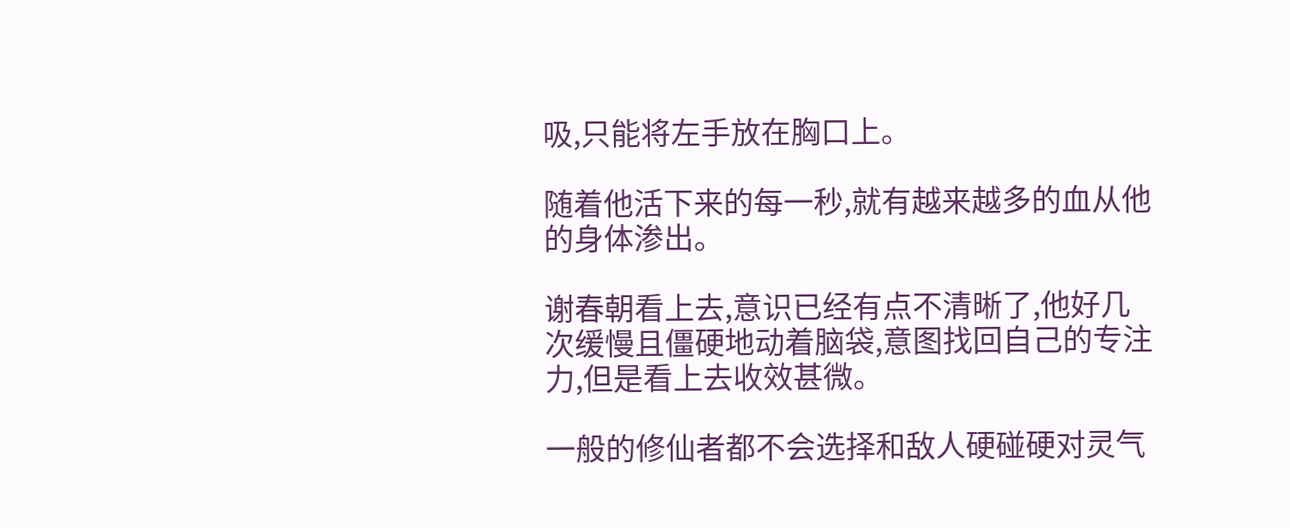吸,只能将左手放在胸口上。

随着他活下来的每一秒,就有越来越多的血从他的身体渗出。

谢春朝看上去,意识已经有点不清晰了,他好几次缓慢且僵硬地动着脑袋,意图找回自己的专注力,但是看上去收效甚微。

一般的修仙者都不会选择和敌人硬碰硬对灵气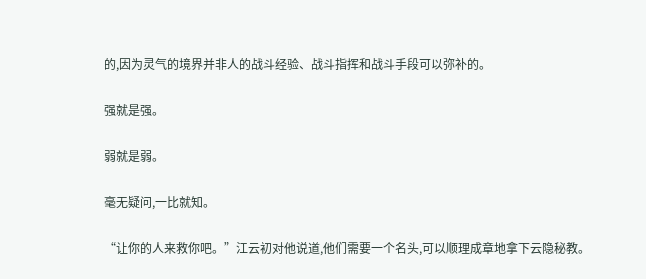的,因为灵气的境界并非人的战斗经验、战斗指挥和战斗手段可以弥补的。

强就是强。

弱就是弱。

毫无疑问,一比就知。

“让你的人来救你吧。”江云初对他说道,他们需要一个名头,可以顺理成章地拿下云隐秘教。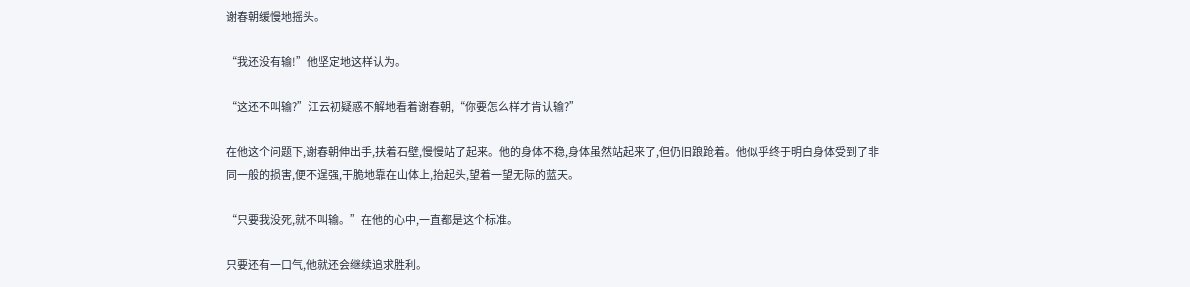谢春朝缓慢地摇头。

“我还没有输!”他坚定地这样认为。

“这还不叫输?”江云初疑惑不解地看着谢春朝,“你要怎么样才肯认输?”

在他这个问题下,谢春朝伸出手,扶着石壁,慢慢站了起来。他的身体不稳,身体虽然站起来了,但仍旧踉跄着。他似乎终于明白身体受到了非同一般的损害,便不逞强,干脆地靠在山体上,抬起头,望着一望无际的蓝天。

“只要我没死,就不叫输。”在他的心中,一直都是这个标准。

只要还有一口气,他就还会继续追求胜利。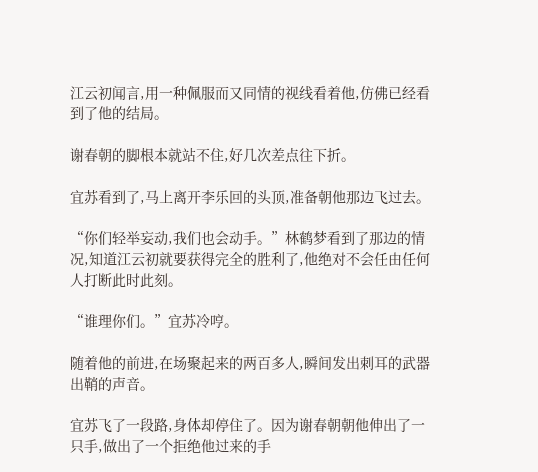江云初闻言,用一种佩服而又同情的视线看着他,仿佛已经看到了他的结局。

谢春朝的脚根本就站不住,好几次差点往下折。

宜苏看到了,马上离开李乐回的头顶,准备朝他那边飞过去。

“你们轻举妄动,我们也会动手。”林鹤梦看到了那边的情况,知道江云初就要获得完全的胜利了,他绝对不会任由任何人打断此时此刻。

“谁理你们。”宜苏冷哼。

随着他的前进,在场聚起来的两百多人,瞬间发出刺耳的武器出鞘的声音。

宜苏飞了一段路,身体却停住了。因为谢春朝朝他伸出了一只手,做出了一个拒绝他过来的手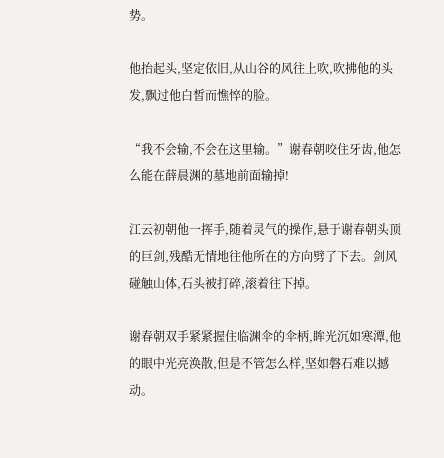势。

他抬起头,坚定依旧,从山谷的风往上吹,吹拂他的头发,飘过他白皙而憔悴的脸。

“我不会输,不会在这里输。”谢春朝咬住牙齿,他怎么能在薛晨渊的墓地前面输掉!

江云初朝他一挥手,随着灵气的操作,悬于谢春朝头顶的巨剑,残酷无情地往他所在的方向劈了下去。剑风碰触山体,石头被打碎,滚着往下掉。

谢春朝双手紧紧握住临渊伞的伞柄,眸光沉如寒潭,他的眼中光亮涣散,但是不管怎么样,坚如磐石难以撼动。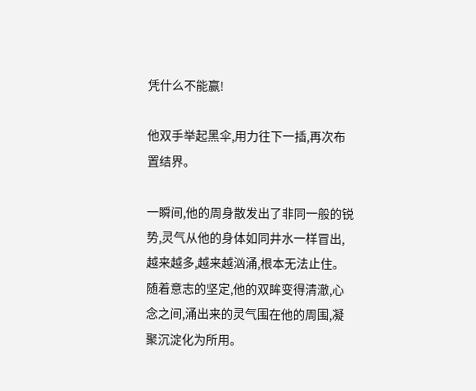凭什么不能赢!

他双手举起黑伞,用力往下一插,再次布置结界。

一瞬间,他的周身散发出了非同一般的锐势,灵气从他的身体如同井水一样冒出,越来越多,越来越汹涌,根本无法止住。随着意志的坚定,他的双眸变得清澈,心念之间,涌出来的灵气围在他的周围,凝聚沉淀化为所用。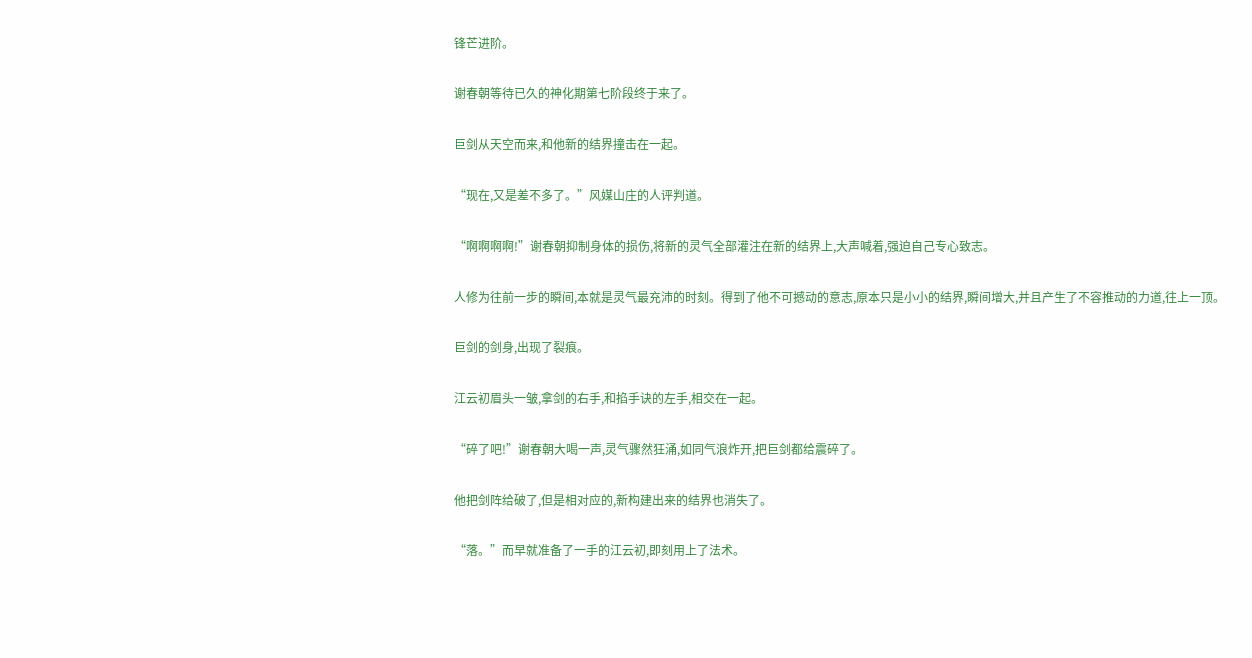锋芒进阶。

谢春朝等待已久的神化期第七阶段终于来了。

巨剑从天空而来,和他新的结界撞击在一起。

“现在,又是差不多了。”风媒山庄的人评判道。

“啊啊啊啊!”谢春朝抑制身体的损伤,将新的灵气全部灌注在新的结界上,大声喊着,强迫自己专心致志。

人修为往前一步的瞬间,本就是灵气最充沛的时刻。得到了他不可撼动的意志,原本只是小小的结界,瞬间增大,并且产生了不容推动的力道,往上一顶。

巨剑的剑身,出现了裂痕。

江云初眉头一皱,拿剑的右手,和掐手诀的左手,相交在一起。

“碎了吧!”谢春朝大喝一声,灵气骤然狂涌,如同气浪炸开,把巨剑都给震碎了。

他把剑阵给破了,但是相对应的,新构建出来的结界也消失了。

“落。”而早就准备了一手的江云初,即刻用上了法术。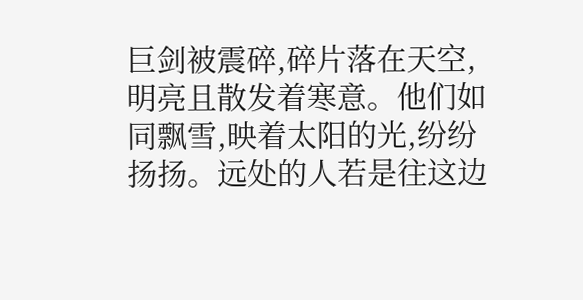巨剑被震碎,碎片落在天空,明亮且散发着寒意。他们如同飘雪,映着太阳的光,纷纷扬扬。远处的人若是往这边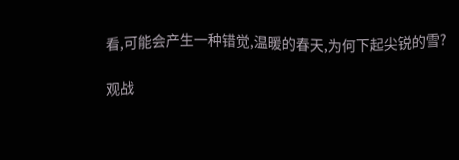看,可能会产生一种错觉,温暖的春天,为何下起尖锐的雪?

观战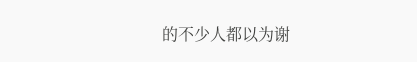的不少人都以为谢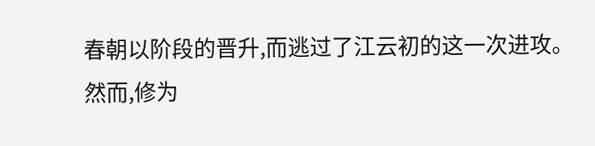春朝以阶段的晋升,而逃过了江云初的这一次进攻。然而,修为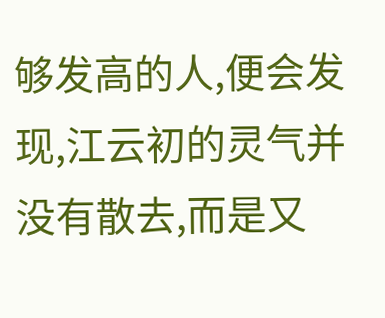够发高的人,便会发现,江云初的灵气并没有散去,而是又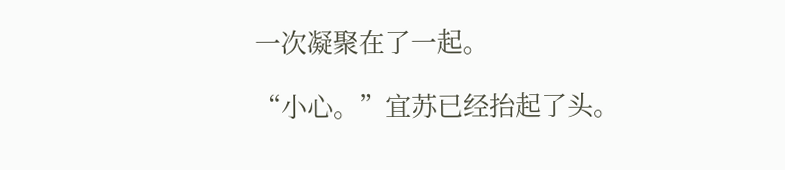一次凝聚在了一起。

“小心。”宜苏已经抬起了头。